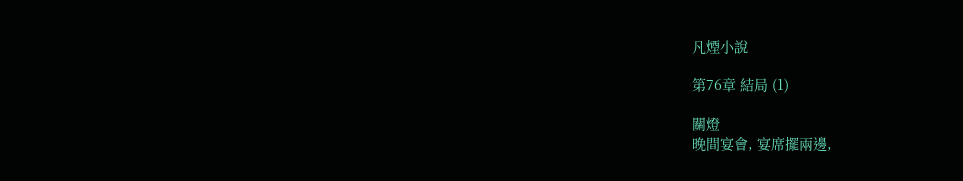凡煙小說

第76章 結局 (1)

關燈
晚間宴會, 宴席擺兩邊,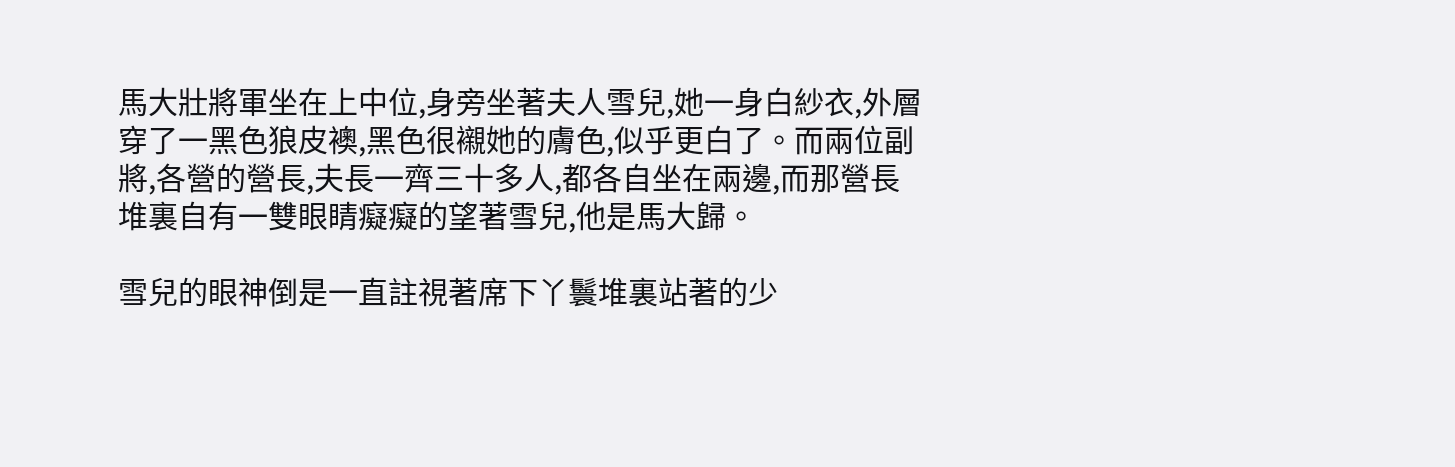馬大壯將軍坐在上中位,身旁坐著夫人雪兒,她一身白紗衣,外層穿了一黑色狼皮襖,黑色很襯她的膚色,似乎更白了。而兩位副將,各營的營長,夫長一齊三十多人,都各自坐在兩邊,而那營長堆裏自有一雙眼睛癡癡的望著雪兒,他是馬大歸。

雪兒的眼神倒是一直註視著席下丫鬟堆裏站著的少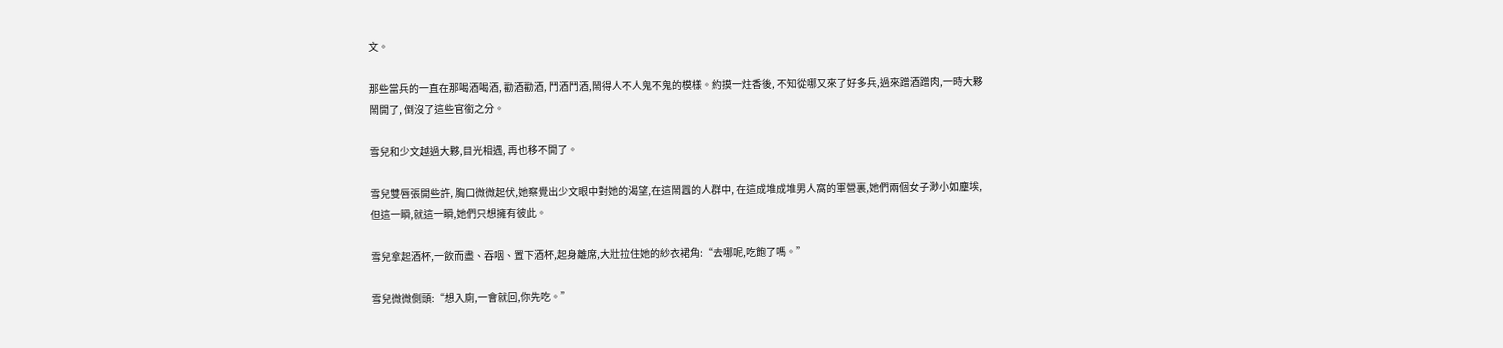文。

那些當兵的一直在那喝酒喝酒, 勸酒勸酒, 鬥酒鬥酒,鬧得人不人鬼不鬼的模樣。約摸一炷香後, 不知從哪又來了好多兵,過來蹭酒蹭肉,一時大夥鬧開了, 倒沒了這些官銜之分。

雪兒和少文越過大夥,目光相遇, 再也移不開了。

雪兒雙唇張開些許, 胸口微微起伏,她察覺出少文眼中對她的渴望,在這鬧囂的人群中, 在這成堆成堆男人窩的軍營裏,她們兩個女子渺小如塵埃,但這一瞬,就這一瞬,她們只想擁有彼此。

雪兒拿起酒杯,一飲而盡、吞咽、置下酒杯,起身離席,大壯拉住她的紗衣裙角:“去哪呢,吃飽了嗎。”

雪兒微微側頭:“想入廁,一會就回,你先吃。”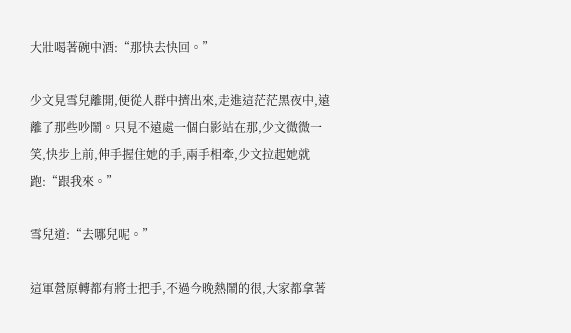大壯喝著碗中酒:“那快去快回。”

少文見雪兒離開,便從人群中擠出來,走進這茫茫黑夜中,遠離了那些吵鬧。只見不遠處一個白影站在那,少文微微一笑,快步上前,伸手握住她的手,兩手相牽,少文拉起她就跑:“跟我來。”

雪兒道:“去哪兒呢。”

這軍營原轉都有將士把手,不過今晚熱鬧的很,大家都拿著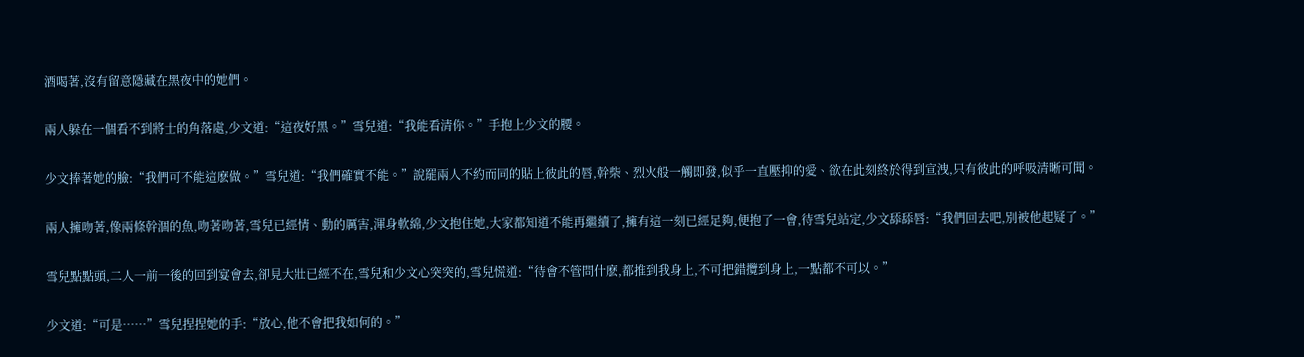酒喝著,沒有留意隱藏在黑夜中的她們。

兩人躲在一個看不到將士的角落處,少文道:“這夜好黑。”雪兒道:“我能看清你。”手抱上少文的腰。

少文捧著她的臉:“我們可不能這麽做。”雪兒道:“我們確實不能。”說罷兩人不約而同的貼上彼此的唇,幹柴、烈火般一觸即發,似乎一直壓抑的愛、欲在此刻終於得到宣洩,只有彼此的呼吸清晰可聞。

兩人擁吻著,像兩條幹涸的魚,吻著吻著,雪兒已經情、動的厲害,渾身軟綿,少文抱住她,大家都知道不能再繼續了,擁有這一刻已經足夠,便抱了一會,待雪兒站定,少文舔舔唇:“我們回去吧,別被他起疑了。”

雪兒點點頭,二人一前一後的回到宴會去,卻見大壯已經不在,雪兒和少文心突突的,雪兒慌道:“待會不管問什麽,都推到我身上,不可把錯攬到身上,一點都不可以。”

少文道:“可是……”雪兒捏捏她的手:“放心,他不會把我如何的。”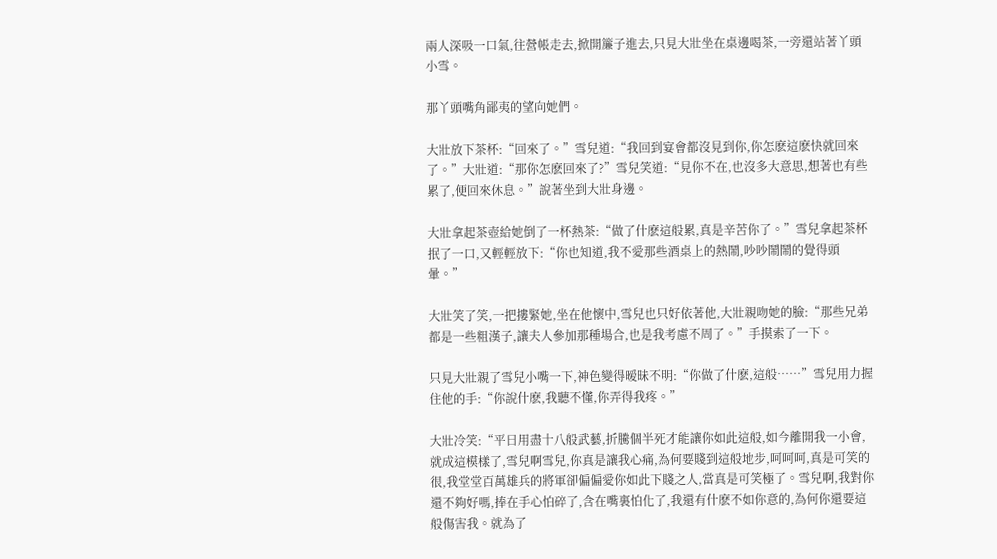兩人深吸一口氣,往營帳走去,掀開簾子進去,只見大壯坐在桌邊喝茶,一旁還站著丫頭小雪。

那丫頭嘴角鄙夷的望向她們。

大壯放下茶杯:“回來了。”雪兒道:“我回到宴會都沒見到你,你怎麽這麽快就回來了。”大壯道:“那你怎麽回來了?”雪兒笑道:“見你不在,也沒多大意思,想著也有些累了,便回來休息。”說著坐到大壯身邊。

大壯拿起茶壺給她倒了一杯熱茶:“做了什麽這般累,真是辛苦你了。”雪兒拿起茶杯抿了一口,又輕輕放下:“你也知道,我不愛那些酒桌上的熱鬧,吵吵鬧鬧的覺得頭暈。”

大壯笑了笑,一把摟緊她,坐在他懷中,雪兒也只好依著他,大壯親吻她的臉:“那些兄弟都是一些粗漢子,讓夫人參加那種場合,也是我考慮不周了。”手摸索了一下。

只見大壯親了雪兒小嘴一下,神色變得暧昧不明:“你做了什麽,這般……”雪兒用力握住他的手:“你說什麽,我聽不懂,你弄得我疼。”

大壯冷笑:“平日用盡十八般武藝,折騰個半死才能讓你如此這般,如今離開我一小會,就成這模樣了,雪兒啊雪兒,你真是讓我心痛,為何要賤到這般地步,呵呵呵,真是可笑的很,我堂堂百萬雄兵的將軍卻偏偏愛你如此下賤之人,當真是可笑極了。雪兒啊,我對你還不夠好嗎,捧在手心怕碎了,含在嘴裏怕化了,我還有什麽不如你意的,為何你還要這般傷害我。就為了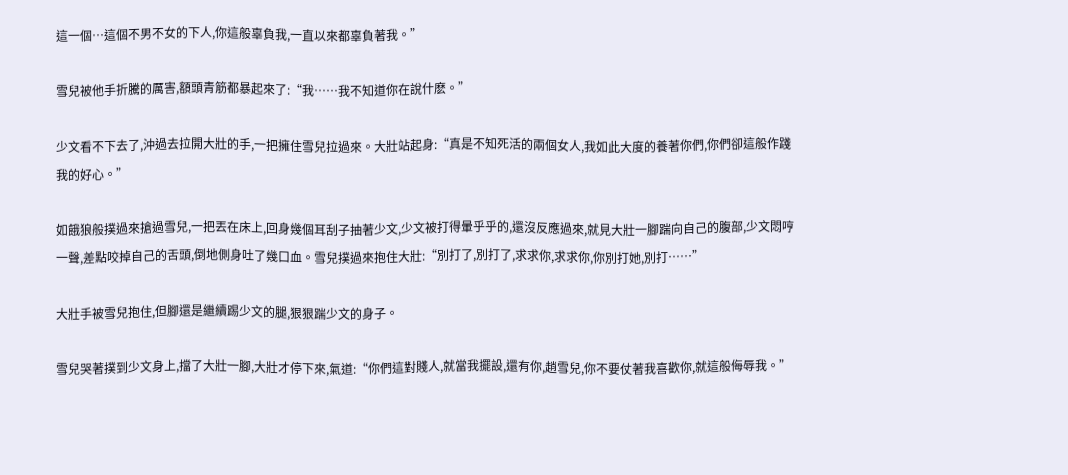這一個…這個不男不女的下人,你這般辜負我,一直以來都辜負著我。”

雪兒被他手折騰的厲害,額頭青筋都暴起來了:“我……我不知道你在說什麽。”

少文看不下去了,沖過去拉開大壯的手,一把擁住雪兒拉過來。大壯站起身:“真是不知死活的兩個女人,我如此大度的養著你們,你們卻這般作踐我的好心。”

如餓狼般撲過來搶過雪兒,一把丟在床上,回身幾個耳刮子抽著少文,少文被打得暈乎乎的,還沒反應過來,就見大壯一腳踹向自己的腹部,少文悶哼一聲,差點咬掉自己的舌頭,倒地側身吐了幾口血。雪兒撲過來抱住大壯:“別打了,別打了,求求你,求求你,你別打她,別打……”

大壯手被雪兒抱住,但腳還是繼續踢少文的腿,狠狠踹少文的身子。

雪兒哭著撲到少文身上,擋了大壯一腳,大壯才停下來,氣道:“你們這對賤人,就當我擺設,還有你,趙雪兒,你不要仗著我喜歡你,就這般侮辱我。”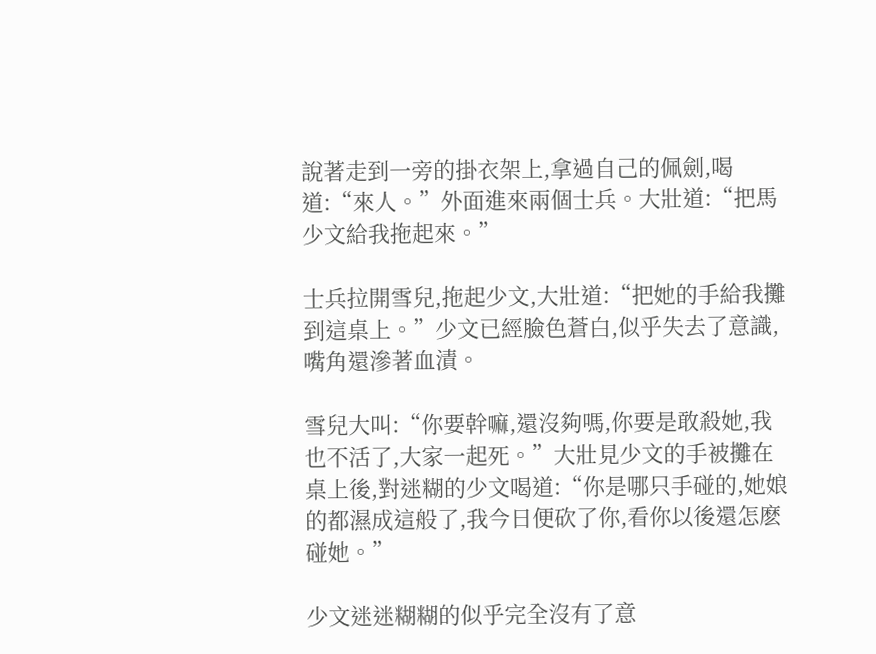說著走到一旁的掛衣架上,拿過自己的佩劍,喝道:“來人。”外面進來兩個士兵。大壯道:“把馬少文給我拖起來。”

士兵拉開雪兒,拖起少文,大壯道:“把她的手給我攤到這桌上。”少文已經臉色蒼白,似乎失去了意識,嘴角還滲著血漬。

雪兒大叫:“你要幹嘛,還沒夠嗎,你要是敢殺她,我也不活了,大家一起死。”大壯見少文的手被攤在桌上後,對迷糊的少文喝道:“你是哪只手碰的,她娘的都濕成這般了,我今日便砍了你,看你以後還怎麽碰她。”

少文迷迷糊糊的似乎完全沒有了意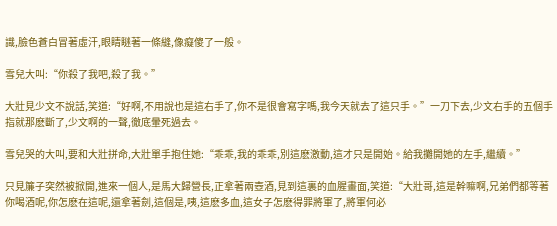識,臉色蒼白冒著虛汗,眼睛瞇著一條縫,像癡傻了一般。

雪兒大叫:“你殺了我吧,殺了我。”

大壯見少文不說話,笑道:“好啊,不用說也是這右手了,你不是很會寫字嗎,我今天就去了這只手。”一刀下去,少文右手的五個手指就那麽斷了,少文啊的一聲,徹底暈死過去。

雪兒哭的大叫,要和大壯拼命,大壯單手抱住她:“乖乖,我的乖乖,別這麽激動,這才只是開始。給我攤開她的左手,繼續。”

只見簾子突然被掀開,進來一個人,是馬大歸營長,正拿著兩壺酒,見到這裏的血腥畫面,笑道:“大壯哥,這是幹嘛啊,兄弟們都等著你喝酒呢,你怎麽在這呢,還拿著劍,這個是,咦,這麽多血,這女子怎麽得罪將軍了,將軍何必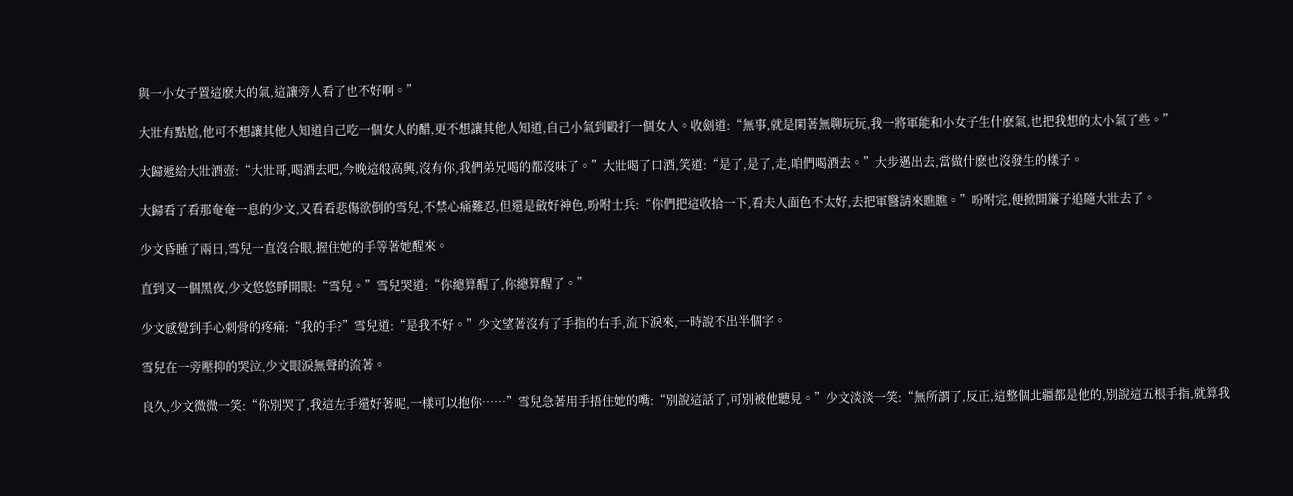與一小女子置這麽大的氣,這讓旁人看了也不好啊。”

大壯有點尬,他可不想讓其他人知道自己吃一個女人的醋,更不想讓其他人知道,自己小氣到毆打一個女人。收劍道:“無事,就是閑著無聊玩玩,我一將軍能和小女子生什麽氣,也把我想的太小氣了些。”

大歸遞給大壯酒壺:“大壯哥,喝酒去吧,今晚這般高興,沒有你,我們弟兄喝的都沒味了。”大壯喝了口酒,笑道:“是了,是了,走,咱們喝酒去。”大步邁出去,當做什麽也沒發生的樣子。

大歸看了看那奄奄一息的少文,又看看悲傷欲倒的雪兒,不禁心痛難忍,但還是斂好神色,吩咐士兵:“你們把這收拾一下,看夫人面色不太好,去把軍醫請來瞧瞧。”吩咐完,便掀開簾子追隨大壯去了。

少文昏睡了兩日,雪兒一直沒合眼,握住她的手等著她醒來。

直到又一個黑夜,少文悠悠睜開眼:“雪兒。”雪兒哭道:“你總算醒了,你總算醒了。”

少文感覺到手心刺骨的疼痛:“我的手?”雪兒道:“是我不好。”少文望著沒有了手指的右手,流下淚來,一時說不出半個字。

雪兒在一旁壓抑的哭泣,少文眼淚無聲的流著。

良久,少文微微一笑:“你別哭了,我這左手還好著呢,一樣可以抱你……”雪兒急著用手捂住她的嘴:“別說這話了,可別被他聽見。”少文淡淡一笑:“無所謂了,反正,這整個北疆都是他的,別說這五根手指,就算我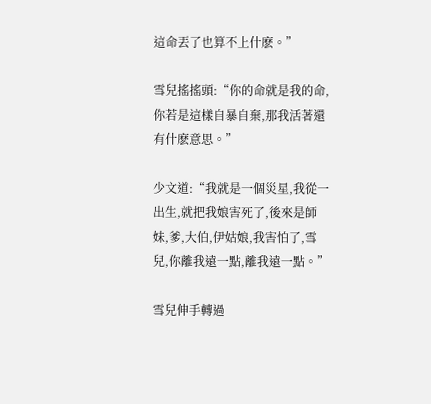這命丟了也算不上什麽。”

雪兒搖搖頭:“你的命就是我的命,你若是這樣自暴自棄,那我活著還有什麽意思。”

少文道:“我就是一個災星,我從一出生,就把我娘害死了,後來是師妹,爹,大伯,伊姑娘,我害怕了,雪兒,你離我遠一點,離我遠一點。”

雪兒伸手轉過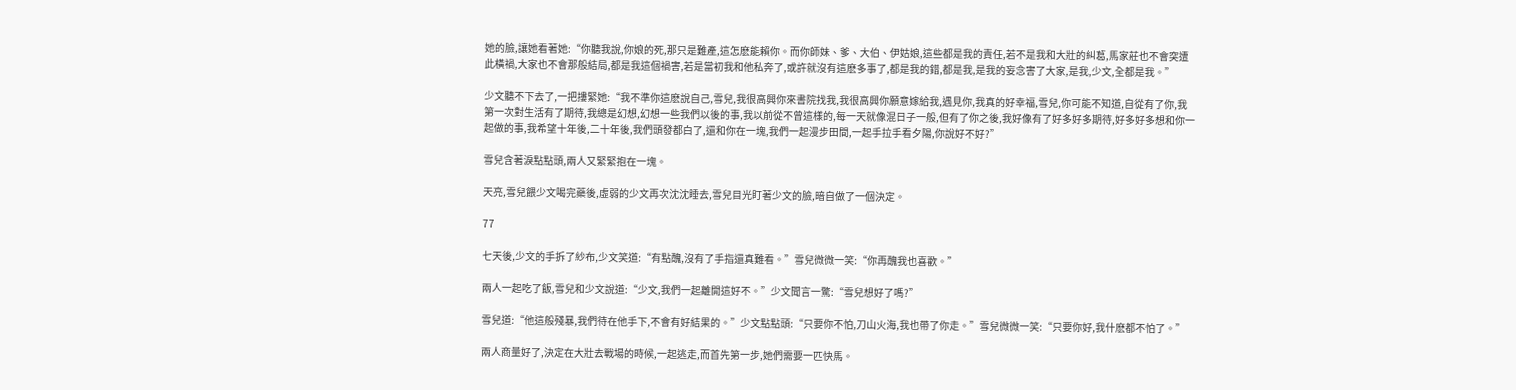她的臉,讓她看著她:“你聽我說,你娘的死,那只是難產,這怎麽能賴你。而你師妹、爹、大伯、伊姑娘,這些都是我的責任,若不是我和大壯的糾葛,馬家莊也不會突遭此橫禍,大家也不會那般結局,都是我這個禍害,若是當初我和他私奔了,或許就沒有這麽多事了,都是我的錯,都是我,是我的妄念害了大家,是我,少文,全都是我。”

少文聽不下去了,一把摟緊她:“我不準你這麽說自己,雪兒,我很高興你來書院找我,我很高興你願意嫁給我,遇見你,我真的好幸福,雪兒,你可能不知道,自從有了你,我第一次對生活有了期待,我總是幻想,幻想一些我們以後的事,我以前從不曾這樣的,每一天就像混日子一般,但有了你之後,我好像有了好多好多期待,好多好多想和你一起做的事,我希望十年後,二十年後,我們頭發都白了,還和你在一塊,我們一起漫步田間,一起手拉手看夕陽,你說好不好?”

雪兒含著淚點點頭,兩人又緊緊抱在一塊。

天亮,雪兒餵少文喝完藥後,虛弱的少文再次沈沈睡去,雪兒目光盯著少文的臉,暗自做了一個決定。

77

七天後,少文的手拆了紗布,少文笑道:“有點醜,沒有了手指還真難看。”雪兒微微一笑:“你再醜我也喜歡。”

兩人一起吃了飯,雪兒和少文說道:“少文,我們一起離開這好不。”少文聞言一驚:“雪兒想好了嗎?”

雪兒道:“他這般殘暴,我們待在他手下,不會有好結果的。”少文點點頭:“只要你不怕,刀山火海,我也帶了你走。”雪兒微微一笑:“只要你好,我什麽都不怕了。”

兩人商量好了,決定在大壯去戰場的時候,一起逃走,而首先第一步,她們需要一匹快馬。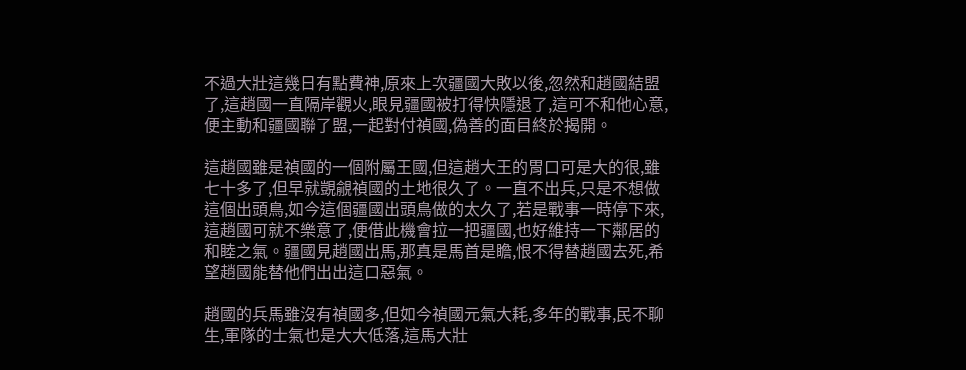不過大壯這幾日有點費神,原來上次疆國大敗以後,忽然和趙國結盟了,這趙國一直隔岸觀火,眼見疆國被打得快隱退了,這可不和他心意,便主動和疆國聯了盟,一起對付禎國,偽善的面目終於揭開。

這趙國雖是禎國的一個附屬王國,但這趙大王的胃口可是大的很,雖七十多了,但早就覬覦禎國的土地很久了。一直不出兵,只是不想做這個出頭鳥,如今這個疆國出頭鳥做的太久了,若是戰事一時停下來,這趙國可就不樂意了,便借此機會拉一把疆國,也好維持一下鄰居的和睦之氣。疆國見趙國出馬,那真是馬首是瞻,恨不得替趙國去死,希望趙國能替他們出出這口惡氣。

趙國的兵馬雖沒有禎國多,但如今禎國元氣大耗,多年的戰事,民不聊生,軍隊的士氣也是大大低落,這馬大壯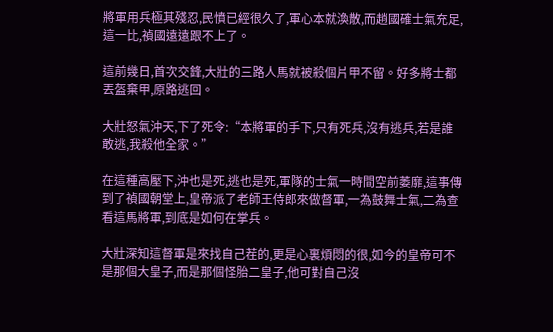將軍用兵極其殘忍,民憤已經很久了,軍心本就渙散,而趙國確士氣充足,這一比,禎國遠遠跟不上了。

這前幾日,首次交鋒,大壯的三路人馬就被殺個片甲不留。好多將士都丟盔棄甲,原路逃回。

大壯怒氣沖天,下了死令:“本將軍的手下,只有死兵,沒有逃兵,若是誰敢逃,我殺他全家。”

在這種高壓下,沖也是死,逃也是死,軍隊的士氣一時間空前萎靡,這事傳到了禎國朝堂上,皇帝派了老師王侍郎來做督軍,一為鼓舞士氣,二為查看這馬將軍,到底是如何在掌兵。

大壯深知這督軍是來找自己茬的,更是心裏煩悶的很,如今的皇帝可不是那個大皇子,而是那個怪胎二皇子,他可對自己沒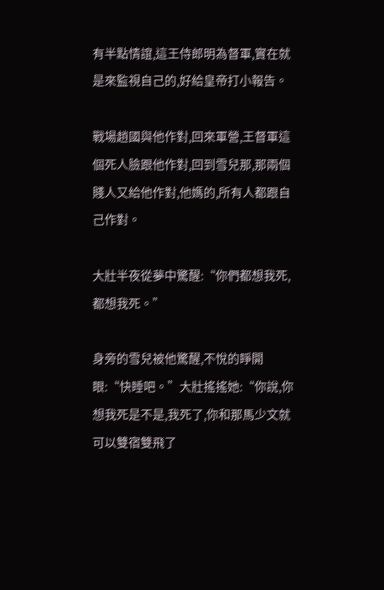有半點情誼,這王侍郎明為督軍,實在就是來監視自己的,好給皇帝打小報告。

戰場趙國與他作對,回來軍營,王督軍這個死人臉跟他作對,回到雪兒那,那兩個賤人又給他作對,他媽的,所有人都跟自己作對。

大壯半夜從夢中驚醒:“你們都想我死,都想我死。”

身旁的雪兒被他驚醒,不悅的睜開眼:“快睡吧。”大壯搖搖她:“你說,你想我死是不是,我死了,你和那馬少文就可以雙宿雙飛了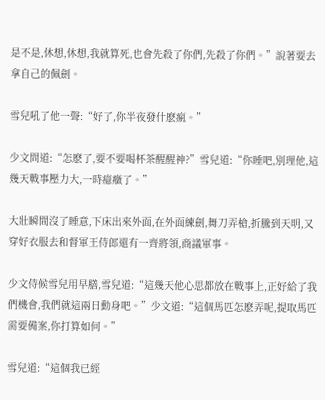是不是,休想,休想,我就算死,也會先殺了你們,先殺了你們。”說著要去拿自己的佩劍。

雪兒吼了他一聲:“好了,你半夜發什麽瘋。”

少文問道:“怎麽了,要不要喝杯茶醒醒神?”雪兒道:“你睡吧,別理他,這幾天戰事壓力大,一時癔癥了。”

大壯瞬間沒了睡意,下床出來外面,在外面練劍,舞刀弄槍,折騰到天明,又穿好衣服去和督軍王侍郎還有一齊將領,商議軍事。

少文侍候雪兒用早膳,雪兒道:“這幾天他心思都放在戰事上,正好給了我們機會,我們就這兩日動身吧。”少文道:“這個馬匹怎麽弄呢,提取馬匹需要備案,你打算如何。”

雪兒道:“這個我已經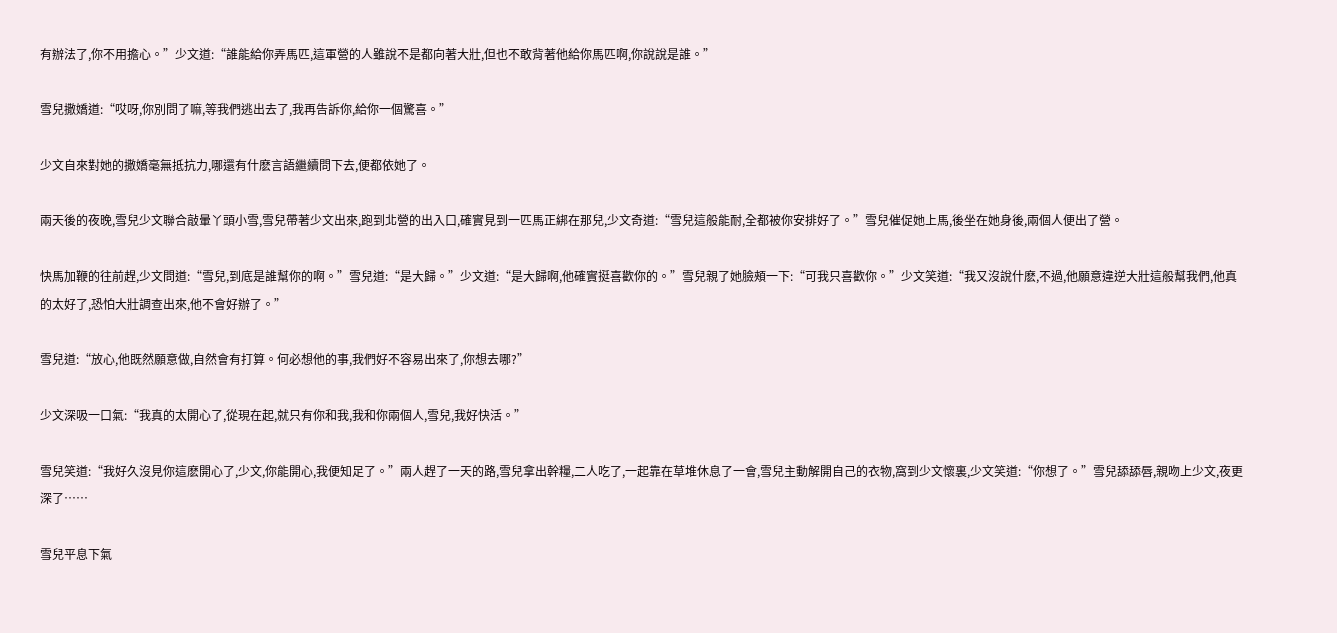有辦法了,你不用擔心。”少文道:“誰能給你弄馬匹,這軍營的人雖說不是都向著大壯,但也不敢背著他給你馬匹啊,你說說是誰。”

雪兒撒嬌道:“哎呀,你別問了嘛,等我們逃出去了,我再告訴你,給你一個驚喜。”

少文自來對她的撒嬌毫無抵抗力,哪還有什麽言語繼續問下去,便都依她了。

兩天後的夜晚,雪兒少文聯合敲暈丫頭小雪,雪兒帶著少文出來,跑到北營的出入口,確實見到一匹馬正綁在那兒,少文奇道:“雪兒這般能耐,全都被你安排好了。”雪兒催促她上馬,後坐在她身後,兩個人便出了營。

快馬加鞭的往前趕,少文問道:“雪兒,到底是誰幫你的啊。”雪兒道:“是大歸。”少文道:“是大歸啊,他確實挺喜歡你的。”雪兒親了她臉頰一下:“可我只喜歡你。”少文笑道:“我又沒說什麽,不過,他願意違逆大壯這般幫我們,他真的太好了,恐怕大壯調查出來,他不會好辦了。”

雪兒道:“放心,他既然願意做,自然會有打算。何必想他的事,我們好不容易出來了,你想去哪?”

少文深吸一口氣:“我真的太開心了,從現在起,就只有你和我,我和你兩個人,雪兒,我好快活。”

雪兒笑道:“我好久沒見你這麽開心了,少文,你能開心,我便知足了。”兩人趕了一天的路,雪兒拿出幹糧,二人吃了,一起靠在草堆休息了一會,雪兒主動解開自己的衣物,窩到少文懷裏,少文笑道:“你想了。”雪兒舔舔唇,親吻上少文,夜更深了……

雪兒平息下氣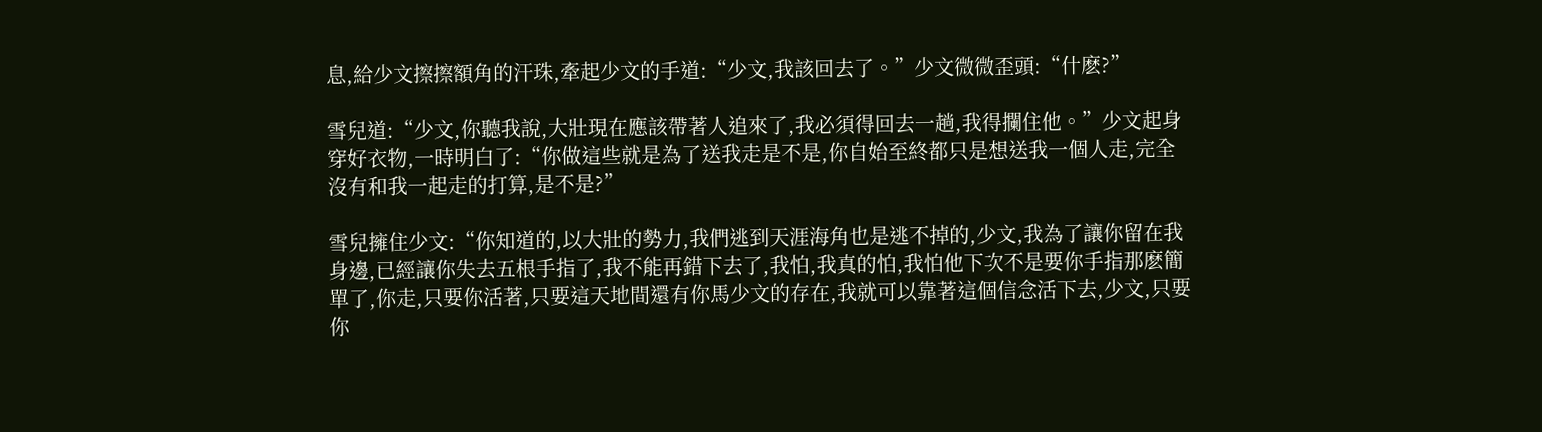息,給少文擦擦額角的汗珠,牽起少文的手道:“少文,我該回去了。”少文微微歪頭:“什麽?”

雪兒道:“少文,你聽我說,大壯現在應該帶著人追來了,我必須得回去一趟,我得攔住他。”少文起身穿好衣物,一時明白了:“你做這些就是為了送我走是不是,你自始至終都只是想送我一個人走,完全沒有和我一起走的打算,是不是?”

雪兒擁住少文:“你知道的,以大壯的勢力,我們逃到天涯海角也是逃不掉的,少文,我為了讓你留在我身邊,已經讓你失去五根手指了,我不能再錯下去了,我怕,我真的怕,我怕他下次不是要你手指那麽簡單了,你走,只要你活著,只要這天地間還有你馬少文的存在,我就可以靠著這個信念活下去,少文,只要你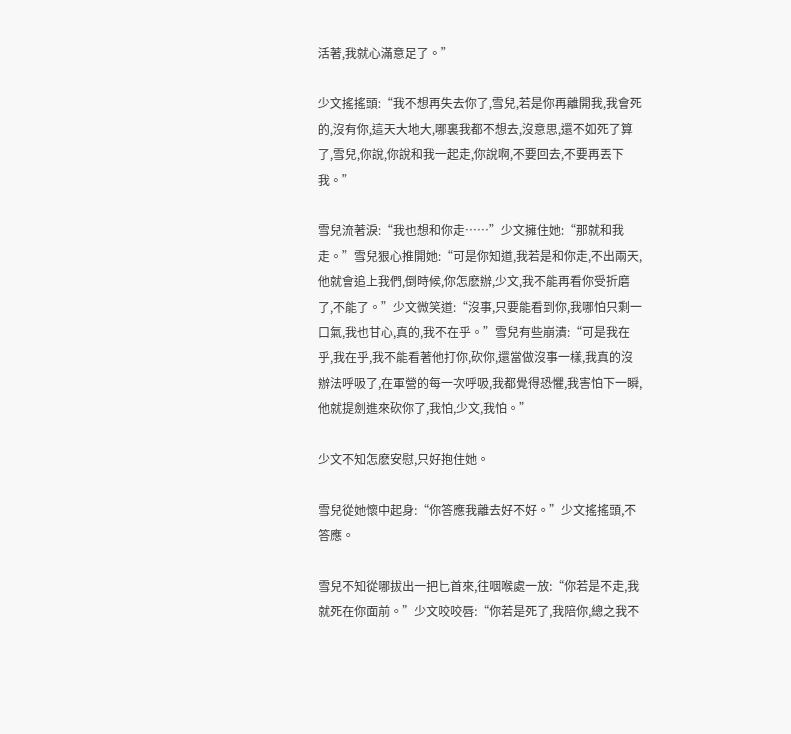活著,我就心滿意足了。”

少文搖搖頭:“我不想再失去你了,雪兒,若是你再離開我,我會死的,沒有你,這天大地大,哪裏我都不想去,沒意思,還不如死了算了,雪兒,你說,你說和我一起走,你說啊,不要回去,不要再丟下我。”

雪兒流著淚:“我也想和你走……”少文擁住她:“那就和我走。”雪兒狠心推開她:“可是你知道,我若是和你走,不出兩天,他就會追上我們,倒時候,你怎麽辦,少文,我不能再看你受折磨了,不能了。”少文微笑道:“沒事,只要能看到你,我哪怕只剩一口氣,我也甘心,真的,我不在乎。”雪兒有些崩潰:“可是我在乎,我在乎,我不能看著他打你,砍你,還當做沒事一樣,我真的沒辦法呼吸了,在軍營的每一次呼吸,我都覺得恐懼,我害怕下一瞬,他就提劍進來砍你了,我怕,少文,我怕。”

少文不知怎麽安慰,只好抱住她。

雪兒從她懷中起身:“你答應我離去好不好。”少文搖搖頭,不答應。

雪兒不知從哪拔出一把匕首來,往咽喉處一放:“你若是不走,我就死在你面前。”少文咬咬唇:“你若是死了,我陪你,總之我不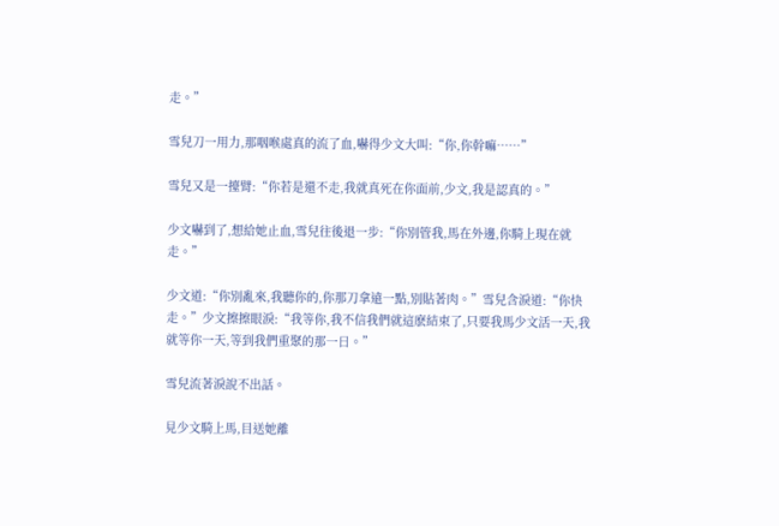走。”

雪兒刀一用力,那咽喉處真的流了血,嚇得少文大叫:“你,你幹嘛……”

雪兒又是一擡臂:“你若是還不走,我就真死在你面前,少文,我是認真的。”

少文嚇到了,想給她止血,雪兒往後退一步:“你別管我,馬在外邊,你騎上現在就走。”

少文道:“你別亂來,我聽你的,你那刀拿遠一點,別貼著肉。”雪兒含淚道:“你快走。”少文擦擦眼淚:“我等你,我不信我們就這麽結束了,只要我馬少文活一天,我就等你一天,等到我們重聚的那一日。”

雪兒流著淚說不出話。

見少文騎上馬,目送她離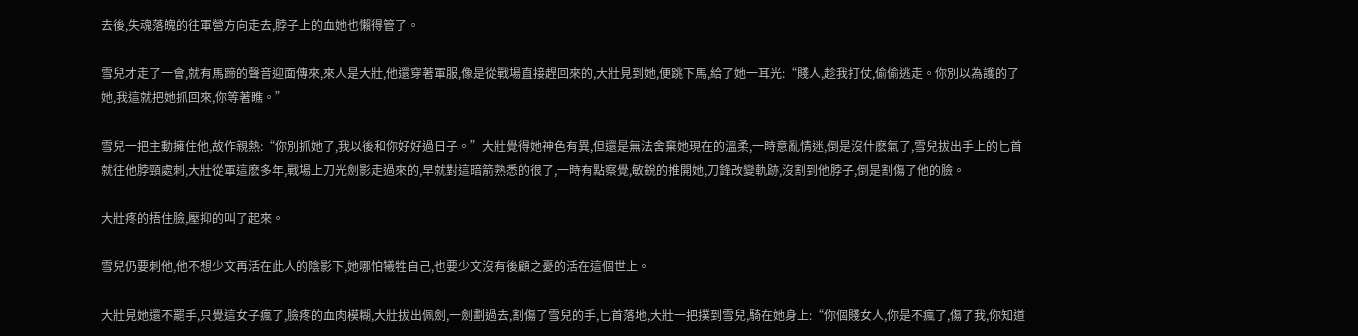去後,失魂落魄的往軍營方向走去,脖子上的血她也懶得管了。

雪兒才走了一會,就有馬蹄的聲音迎面傳來,來人是大壯,他還穿著軍服,像是從戰場直接趕回來的,大壯見到她,便跳下馬,給了她一耳光:“賤人,趁我打仗,偷偷逃走。你別以為護的了她,我這就把她抓回來,你等著瞧。”

雪兒一把主動擁住他,故作親熱:“你別抓她了,我以後和你好好過日子。”大壯覺得她神色有異,但還是無法舍棄她現在的溫柔,一時意亂情迷,倒是沒什麽氣了,雪兒拔出手上的匕首就往他脖頸處刺,大壯從軍這麽多年,戰場上刀光劍影走過來的,早就對這暗箭熟悉的很了,一時有點察覺,敏銳的推開她,刀鋒改變軌跡,沒割到他脖子,倒是割傷了他的臉。

大壯疼的捂住臉,壓抑的叫了起來。

雪兒仍要刺他,他不想少文再活在此人的陰影下,她哪怕犧牲自己,也要少文沒有後顧之憂的活在這個世上。

大壯見她還不罷手,只覺這女子瘋了,臉疼的血肉模糊,大壯拔出佩劍,一劍劃過去,割傷了雪兒的手,匕首落地,大壯一把撲到雪兒,騎在她身上:“你個賤女人,你是不瘋了,傷了我,你知道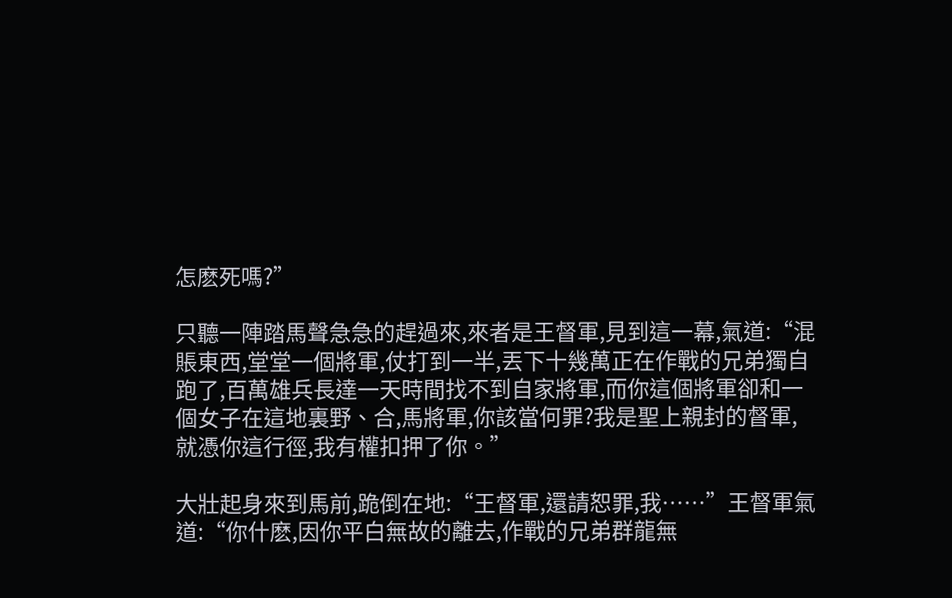怎麽死嗎?”

只聽一陣踏馬聲急急的趕過來,來者是王督軍,見到這一幕,氣道:“混賬東西,堂堂一個將軍,仗打到一半,丟下十幾萬正在作戰的兄弟獨自跑了,百萬雄兵長達一天時間找不到自家將軍,而你這個將軍卻和一個女子在這地裏野、合,馬將軍,你該當何罪?我是聖上親封的督軍,就憑你這行徑,我有權扣押了你。”

大壯起身來到馬前,跪倒在地:“王督軍,還請恕罪,我……”王督軍氣道:“你什麽,因你平白無故的離去,作戰的兄弟群龍無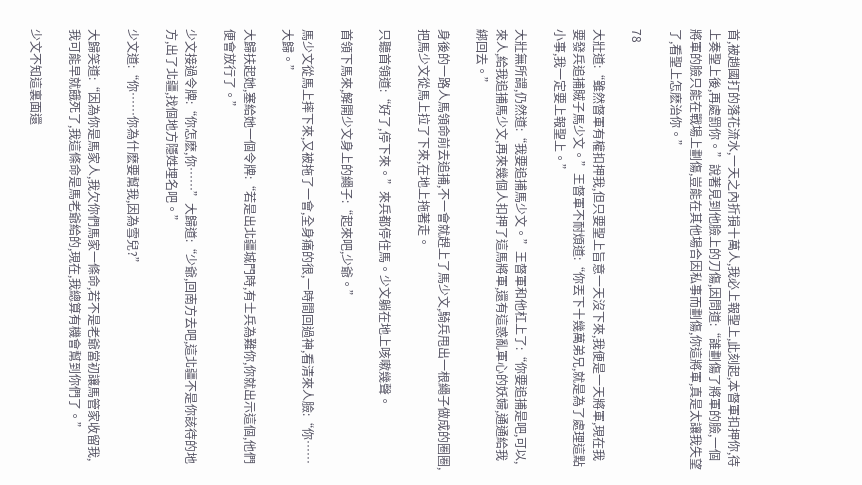首,被趙國打的落花流水,一天之內折損十萬人,我必上報聖上,此刻起,本督軍扣押你,待上奏聖上後,再處罰你。”說著見到他臉上的刀傷,因問道:“誰劃傷了將軍的臉,一個將軍的臉只能在戰場上劃傷,豈能在其他場合因私事而劃傷,你這將軍,真是太讓我失望了,看聖上怎麽治你。”

78

大壯道:“雖然督軍有權扣押我,但只要聖上旨意一天沒下來,我便是一天將軍,現在我要發兵追捕賊子馬少文。”王督軍不耐煩道:“你丟下十幾萬弟兄,就是為了處理這點小事,我一定要上報聖上。”

大壯無所謂,仍然道:“我要追捕馬少文。”王督軍和他杠上了:“你要追捕是吧,可以,來人,給我追捕馬少文,再來幾個人扣押了這馬將軍,還有這惑亂軍心的妖婦,通通給我綁回去。”

身後的一路人馬領命前去追捕,不一會就趕上了馬少文,騎兵甩出一根繩子做成的圈圈,把馬少文從馬上拉了下來,在地上拖著走。

只聽首領道:“好了,停下來。”來兵都停住馬。少文躺在地上咳嗽幾聲。

首領下馬來,解開少文身上的繩子:“起來吧,少爺。”

馬少文從馬上摔下來,又被拖了一會,全身痛的很,一時間回過神,看清來人臉:“你……大歸。”

大歸扶起她,塞給她一個令牌:“若是出北疆城門時,有士兵為難你,你就出示這個,他們便會放行了。”

少文接過令牌:“你怎麽,你……”大歸道:“少爺,回南方去吧,這北疆不是你該待的地方,出了北疆,找個地方隱姓埋名吧。”

少文道:“你……你為什麽要幫我,因為雪兒?”

大歸笑道:“因為你是馬家人,我欠你們馬家一條命,若不是老爺當初讓馬管家收留我,我可能早就餓死了,我這條命是馬老爺給的,現在,我總算有機會幫到你們了。”

少文不知這裏面還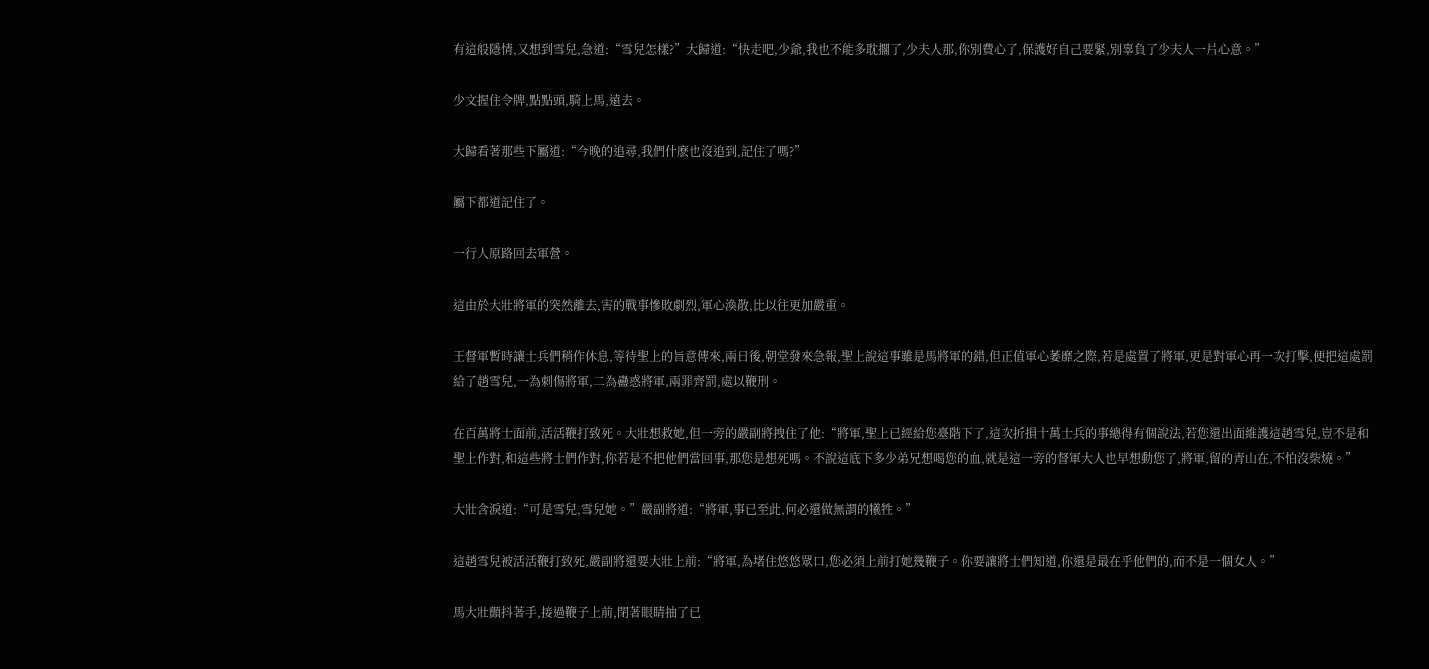有這般隱情,又想到雪兒,急道:“雪兒怎樣?”大歸道:“快走吧,少爺,我也不能多耽擱了,少夫人那,你別費心了,保護好自己要緊,別辜負了少夫人一片心意。”

少文握住令牌,點點頭,騎上馬,遠去。

大歸看著那些下屬道:“今晚的追尋,我們什麽也沒追到,記住了嗎?”

屬下都道記住了。

一行人原路回去軍營。

這由於大壯將軍的突然離去,害的戰事慘敗劇烈,軍心渙散,比以往更加嚴重。

王督軍暫時讓士兵們稍作休息,等待聖上的旨意傳來,兩日後,朝堂發來急報,聖上說這事雖是馬將軍的錯,但正值軍心萎靡之際,若是處置了將軍,更是對軍心再一次打擊,便把這處罰給了趙雪兒,一為刺傷將軍,二為蠱惑將軍,兩罪齊罰,處以鞭刑。

在百萬將士面前,活活鞭打致死。大壯想救她,但一旁的嚴副將拽住了他:“將軍,聖上已經給您臺階下了,這次折損十萬士兵的事總得有個說法,若您還出面維護這趙雪兒,豈不是和聖上作對,和這些將士們作對,你若是不把他們當回事,那您是想死嗎。不說這底下多少弟兄想喝您的血,就是這一旁的督軍大人也早想動您了,將軍,留的青山在,不怕沒柴燒。”

大壯含淚道:“可是雪兒,雪兒她。”嚴副將道:“將軍,事已至此,何必還做無謂的犧牲。”

這趙雪兒被活活鞭打致死,嚴副將還要大壯上前:“將軍,為堵住悠悠眾口,您必須上前打她幾鞭子。你要讓將士們知道,你還是最在乎他們的,而不是一個女人。”

馬大壯顫抖著手,接過鞭子上前,閉著眼睛抽了已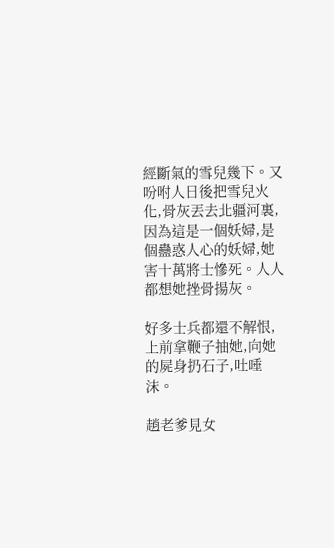經斷氣的雪兒幾下。又吩咐人日後把雪兒火化,骨灰丟去北疆河裏,因為這是一個妖婦,是個蠱惑人心的妖婦,她害十萬將士慘死。人人都想她挫骨揚灰。

好多士兵都還不解恨,上前拿鞭子抽她,向她的屍身扔石子,吐唾沫。

趙老爹見女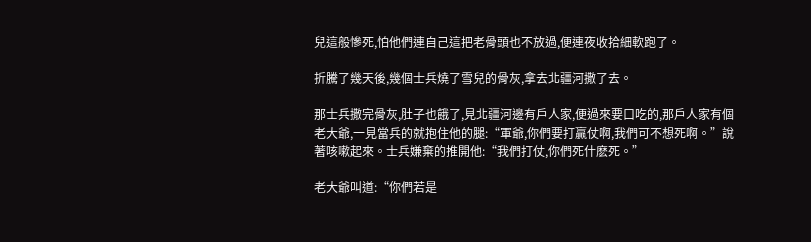兒這般慘死,怕他們連自己這把老骨頭也不放過,便連夜收拾細軟跑了。

折騰了幾天後,幾個士兵燒了雪兒的骨灰,拿去北疆河撒了去。

那士兵撒完骨灰,肚子也餓了,見北疆河邊有戶人家,便過來要口吃的,那戶人家有個老大爺,一見當兵的就抱住他的腿:“軍爺,你們要打贏仗啊,我們可不想死啊。”說著咳嗽起來。士兵嫌棄的推開他:“我們打仗,你們死什麽死。”

老大爺叫道:“你們若是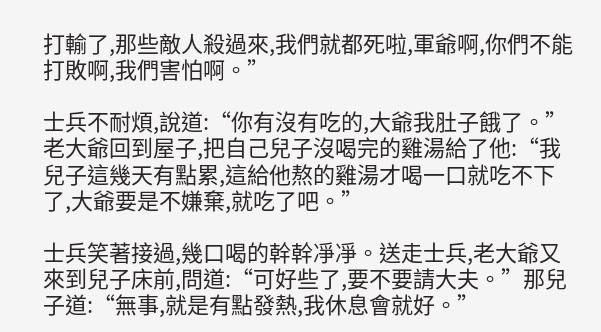打輸了,那些敵人殺過來,我們就都死啦,軍爺啊,你們不能打敗啊,我們害怕啊。”

士兵不耐煩,說道:“你有沒有吃的,大爺我肚子餓了。”老大爺回到屋子,把自己兒子沒喝完的雞湯給了他:“我兒子這幾天有點累,這給他熬的雞湯才喝一口就吃不下了,大爺要是不嫌棄,就吃了吧。”

士兵笑著接過,幾口喝的幹幹凈凈。送走士兵,老大爺又來到兒子床前,問道:“可好些了,要不要請大夫。”那兒子道:“無事,就是有點發熱,我休息會就好。”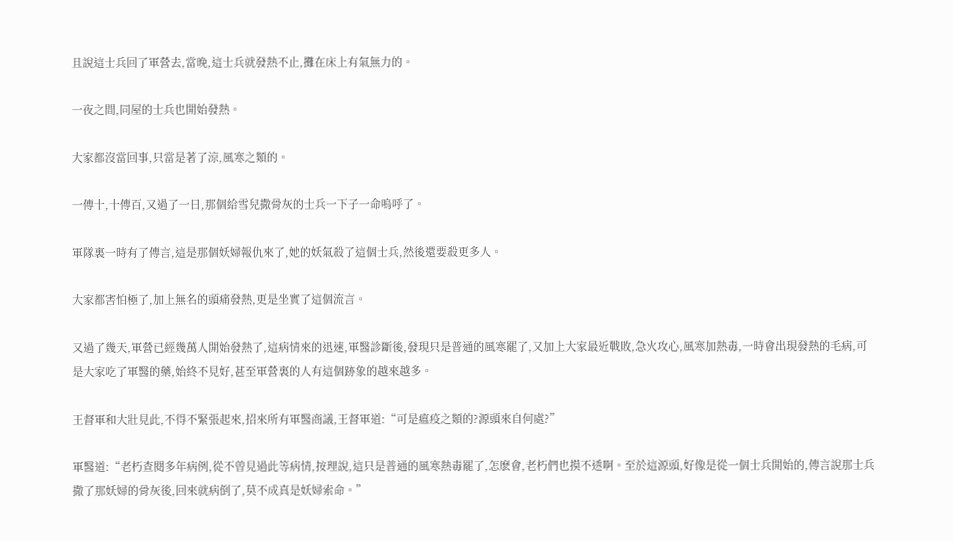且說這士兵回了軍營去,當晚,這士兵就發熱不止,攤在床上有氣無力的。

一夜之間,同屋的士兵也開始發熱。

大家都沒當回事,只當是著了涼,風寒之類的。

一傳十,十傳百,又過了一日,那個給雪兒撒骨灰的士兵一下子一命嗚呼了。

軍隊裏一時有了傳言,這是那個妖婦報仇來了,她的妖氣殺了這個士兵,然後還要殺更多人。

大家都害怕極了,加上無名的頭痛發熱,更是坐實了這個流言。

又過了幾天,軍營已經幾萬人開始發熱了,這病情來的迅速,軍醫診斷後,發現只是普通的風寒罷了,又加上大家最近戰敗,急火攻心,風寒加熱毒,一時會出現發熱的毛病,可是大家吃了軍醫的藥,始終不見好,甚至軍營裏的人有這個跡象的越來越多。

王督軍和大壯見此,不得不緊張起來,招來所有軍醫商議,王督軍道:“可是瘟疫之類的?源頭來自何處?”

軍醫道:“老朽查閱多年病例,從不曾見過此等病情,按理說,這只是普通的風寒熱毒罷了,怎麽會,老朽們也摸不透啊。至於這源頭,好像是從一個士兵開始的,傳言說那士兵撒了那妖婦的骨灰後,回來就病倒了,莫不成真是妖婦索命。”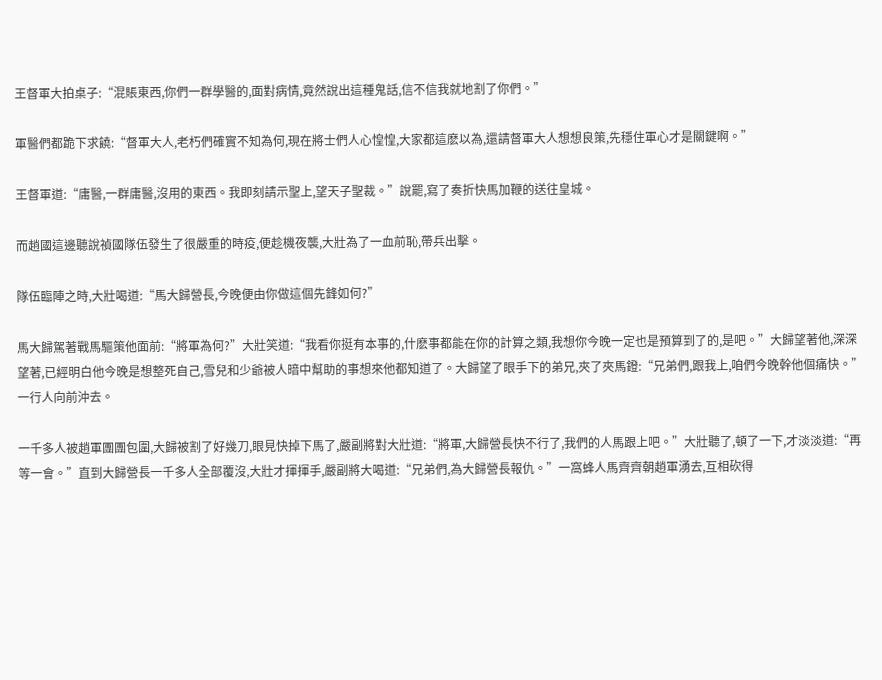王督軍大拍桌子:“混賬東西,你們一群學醫的,面對病情,竟然說出這種鬼話,信不信我就地割了你們。”

軍醫們都跪下求饒:“督軍大人,老朽們確實不知為何,現在將士們人心惶惶,大家都這麽以為,還請督軍大人想想良策,先穩住軍心才是關鍵啊。”

王督軍道:“庸醫,一群庸醫,沒用的東西。我即刻請示聖上,望天子聖裁。”說罷,寫了奏折快馬加鞭的送往皇城。

而趙國這邊聽說禎國隊伍發生了很嚴重的時疫,便趁機夜襲,大壯為了一血前恥,帶兵出擊。

隊伍臨陣之時,大壯喝道:“馬大歸營長,今晚便由你做這個先鋒如何?”

馬大歸駕著戰馬驅策他面前:“將軍為何?”大壯笑道:“我看你挺有本事的,什麽事都能在你的計算之類,我想你今晚一定也是預算到了的,是吧。”大歸望著他,深深望著,已經明白他今晚是想整死自己,雪兒和少爺被人暗中幫助的事想來他都知道了。大歸望了眼手下的弟兄,夾了夾馬鐙:“兄弟們,跟我上,咱們今晚幹他個痛快。”一行人向前沖去。

一千多人被趙軍團團包圍,大歸被割了好幾刀,眼見快掉下馬了,嚴副將對大壯道:“將軍,大歸營長快不行了,我們的人馬跟上吧。”大壯聽了,頓了一下,才淡淡道:“再等一會。”直到大歸營長一千多人全部覆沒,大壯才揮揮手,嚴副將大喝道:“兄弟們,為大歸營長報仇。”一窩蜂人馬齊齊朝趙軍湧去,互相砍得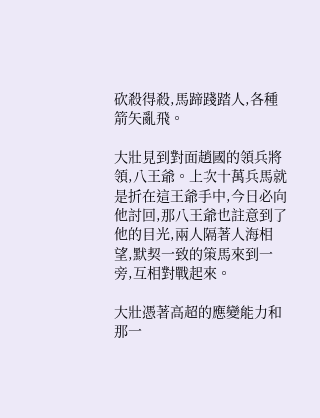砍殺得殺,馬蹄踐踏人,各種箭矢亂飛。

大壯見到對面趙國的領兵將領,八王爺。上次十萬兵馬就是折在這王爺手中,今日必向他討回,那八王爺也註意到了他的目光,兩人隔著人海相望,默契一致的策馬來到一旁,互相對戰起來。

大壯憑著高超的應變能力和那一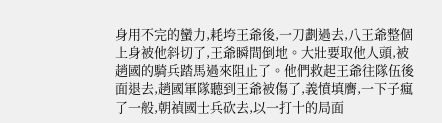身用不完的蠻力,耗垮王爺後,一刀劃過去,八王爺整個上身被他斜切了,王爺瞬間倒地。大壯要取他人頭,被趙國的騎兵踏馬過來阻止了。他們救起王爺往隊伍後面退去,趙國軍隊聽到王爺被傷了,義憤填膺,一下子瘋了一般,朝禎國士兵砍去,以一打十的局面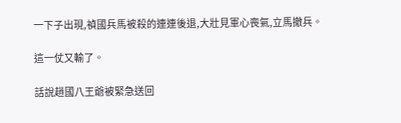一下子出現,禎國兵馬被殺的連連後退,大壯見軍心喪氣,立馬撤兵。

這一仗又輸了。

話說趙國八王爺被緊急送回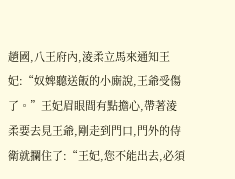趙國,八王府內,淩柔立馬來通知王妃:“奴婢聽送飯的小廝說,王爺受傷了。”王妃眉眼間有點擔心,帶著淩柔要去見王爺,剛走到門口,門外的侍衛就攔住了:“王妃,您不能出去,必須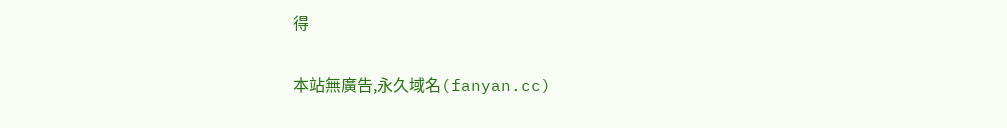得

本站無廣告,永久域名(fanyan.cc)